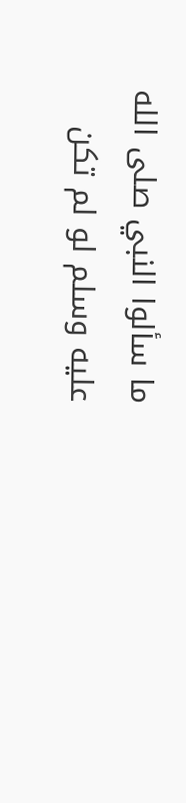ما سألوا النبي صلى الله عليه وسلم لو لم تكن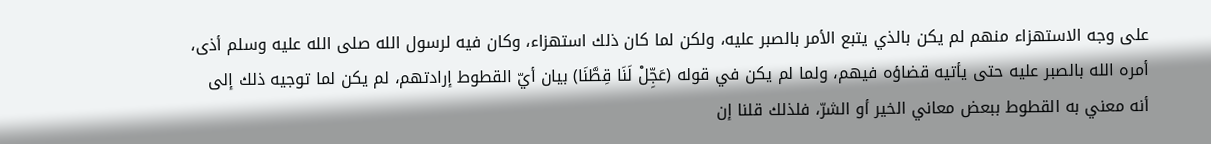على وجه الاستهزاء منهم لم يكن بالذي يتبع الأمر بالصبر عليه، ولكن لما كان ذلك استهزاء، وكان فيه لرسول الله صلى الله عليه وسلم أذى، أمره الله بالصبر عليه حتى يأتيه قضاؤه فيهم، ولما لم يكن في قوله (عَجِّلْ لَنَا قِطَّنَا) بيان أيّ القطوط إرادتهم، لم يكن لما توجيه ذلك إلى أنه معني به القطوط ببعض معاني الخير أو الشرّ، فلذلك قلنا إن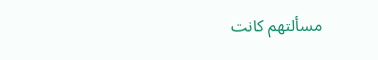مسألتهم كانت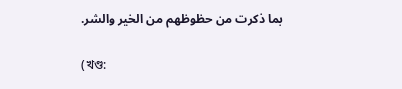بما ذكرت من حظوظهم من الخير والشر.

(খণ্ড: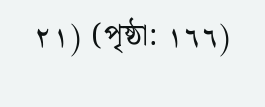٢١) (পৃষ্ঠা: ١٦٦)